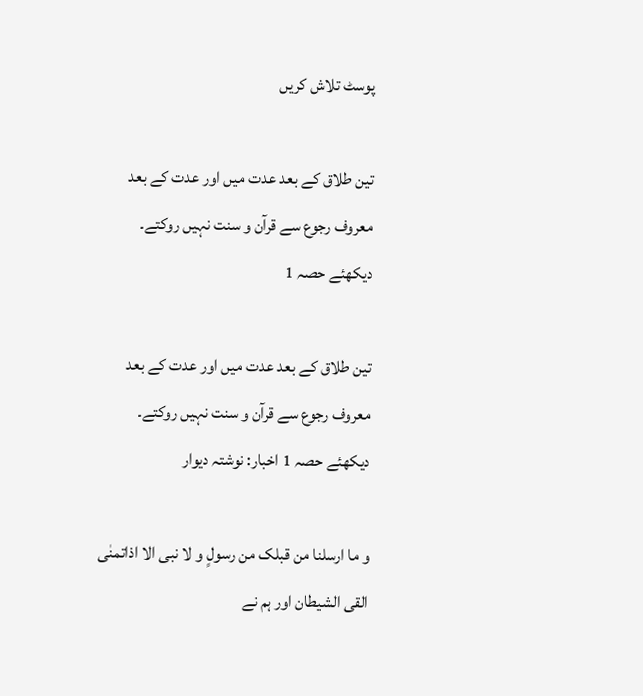پوسٹ تلاش کریں

تین طلاق کے بعد عدت میں اور عدت کے بعد معروف رجوع سے قرآن و سنت نہیں روکتے۔ دیکھئے حصہ 1

تین طلاق کے بعد عدت میں اور عدت کے بعد معروف رجوع سے قرآن و سنت نہیں روکتے۔ دیکھئے حصہ 1 اخبار: نوشتہ دیوار

و ما ارسلنا من قبلک من رسولٍ و لا نبی الا اذاتمنٰی القی الشیطان اور ہم نے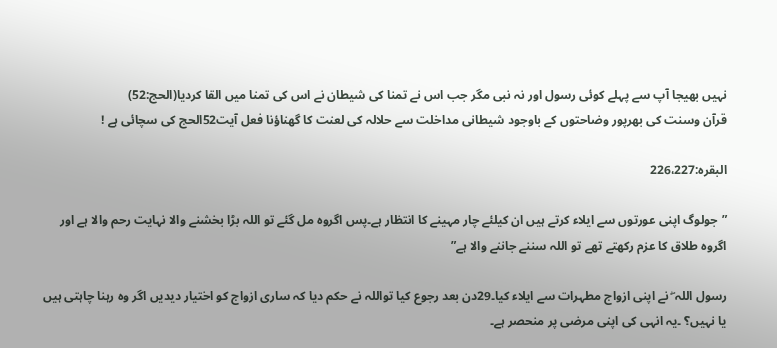نہیں بھیجا آپ سے پہلے کوئی رسول اور نہ نبی مگر جب اس نے تمنا کی شیطان نے اس کی تمنا میں القا کردیا(الحج:52)
قرآن وسنت کی بھرپور وضاحتوں کے باوجود شیطانی مداخلت سے حلالہ کی لعنت کا گھناؤنا فعل آیت52الحج کی سچائی ہے !

البقرہ:226،227

”جولوگ اپنی عورتوں سے ایلاء کرتے ہیں ان کیلئے چار مہینے کا انتظار ہے۔پس اگروہ مل گئے تو اللہ بڑا بخشنے والا نہایت رحم والا ہے اور اگروہ طلاق کا عزم رکھتے تھے تو اللہ سننے جاننے والا ہے”

رسول اللہ ۖ نے اپنی ازواج مطہرات سے ایلاء کیا۔29دن بعد رجوع کیا تواللہ نے حکم دیا کہ ساری ازواج کو اختیار دیدیں اگر وہ رہنا چاہتی ہیں یا نہیں؟ ۔یہ انہی کی اپنی مرضی پر منحصر ہے۔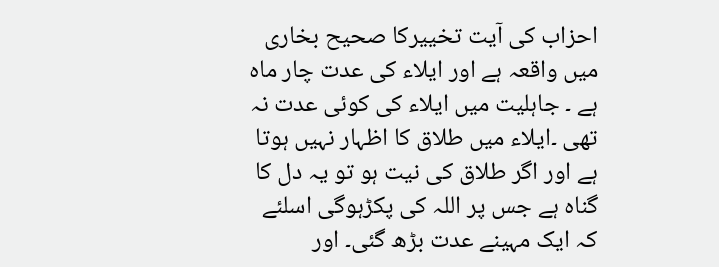احزاب کی آیت تخییرکا صحیح بخاری میں واقعہ ہے اور ایلاء کی عدت چار ماہ ہے ۔ جاہلیت میں ایلاء کی کوئی عدت نہ تھی ۔ایلاء میں طلاق کا اظہار نہیں ہوتا ہے اور اگر طلاق کی نیت ہو تو یہ دل کا گناہ ہے جس پر اللہ کی پکڑہوگی اسلئے کہ ایک مہینے عدت بڑھ گئی۔ اور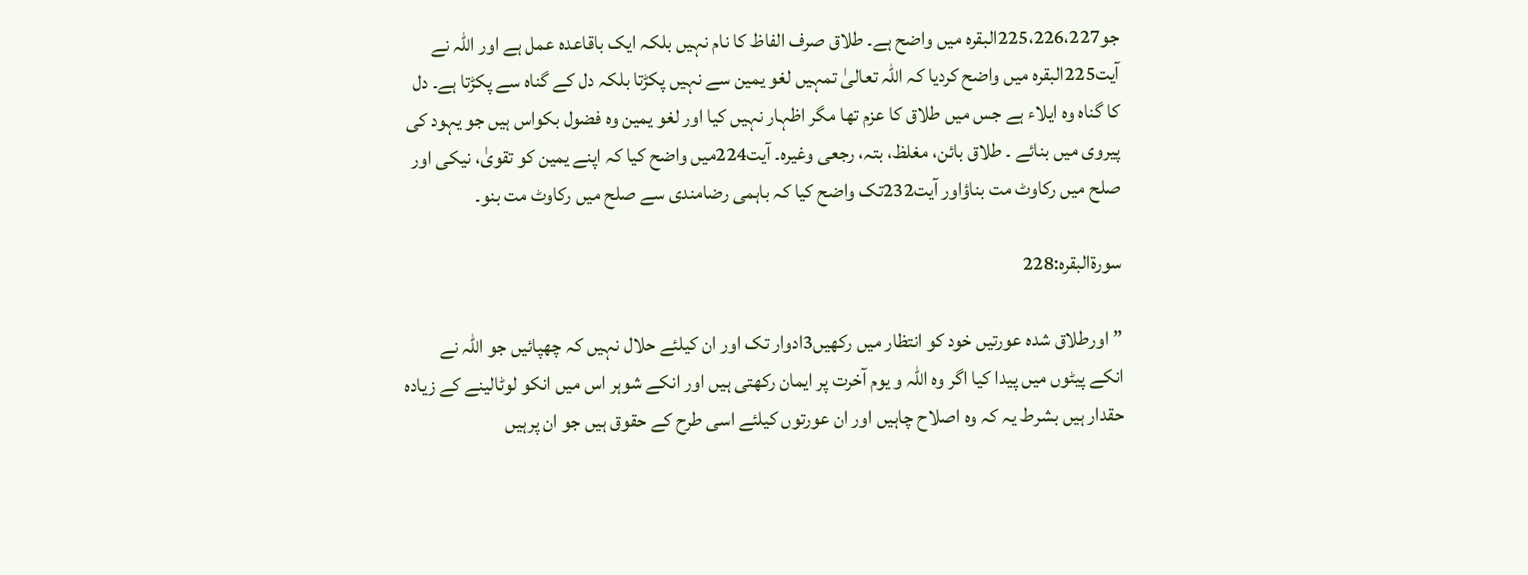جو225،226،227البقرہ میں واضح ہے۔ طلاق صرف الفاظ کا نام نہیں بلکہ ایک باقاعدہ عمل ہے اور اللہ نے آیت225البقرہ میں واضح کردیا کہ اللہ تعالیٰ تمہیں لغو یمین سے نہیں پکڑتا بلکہ دل کے گناہ سے پکڑتا ہے۔ دل کا گناہ وہ ایلاء ہے جس میں طلاق کا عزم تھا مگر اظہار نہیں کیا اور لغو یمین وہ فضول بکواس ہیں جو یہود کی پیروی میں بنائے ۔ طلاق بائن، مغلظ، بتہ، رجعی وغیرہ۔ آیت224میں واضح کیا کہ اپنے یمین کو تقویٰ، نیکی اور صلح میں رکاوٹ مت بناؤاور آیت232تک واضح کیا کہ باہمی رضامندی سے صلح میں رکاوٹ مت بنو۔

سورةالبقرہ:228

”اورطلاق شدہ عورتیں خود کو انتظار میں رکھیں3ادوار تک اور ان کیلئے حلال نہیں کہ چھپائیں جو اللہ نے انکے پیٹوں میں پیدا کیا اگر وہ اللہ و یوم آخرت پر ایمان رکھتی ہیں اور انکے شوہر اس میں انکو لوٹالینے کے زیادہ حقدار ہیں بشرط یہ کہ وہ اصلاح چاہیں اور ان عورتوں کیلئے اسی طرح کے حقوق ہیں جو ان پرہیں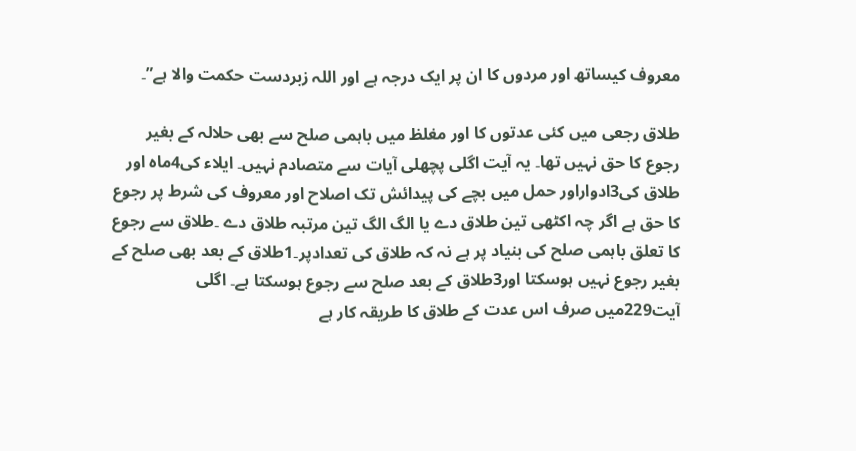معروف کیساتھ اور مردوں کا ان پر ایک درجہ ہے اور اللہ زبردست حکمت والا ہے”۔

طلاق رجعی میں کئی عدتوں کا اور مغلظ میں باہمی صلح سے بھی حلالہ کے بغیر رجوع کا حق نہیں تھا۔ یہ آیت اگلی پچھلی آیات سے متصادم نہیں۔ ایلاء کی4ماہ اور طلاق کی3ادواراور حمل میں بچے کی پیدائش تک اصلاح اور معروف کی شرط پر رجوع کا حق ہے اگر چہ اکٹھی تین طلاق دے یا الگ الگ تین مرتبہ طلاق دے ۔طلاق سے رجوع کا تعلق باہمی صلح کی بنیاد پر ہے نہ کہ طلاق کی تعدادپر۔1طلاق کے بعد بھی صلح کے بغیر رجوع نہیں ہوسکتا اور3طلاق کے بعد صلح سے رجوع ہوسکتا ہے۔ اگلی آیت229میں صرف اس عدت کے طلاق کا طریقہ کار ہے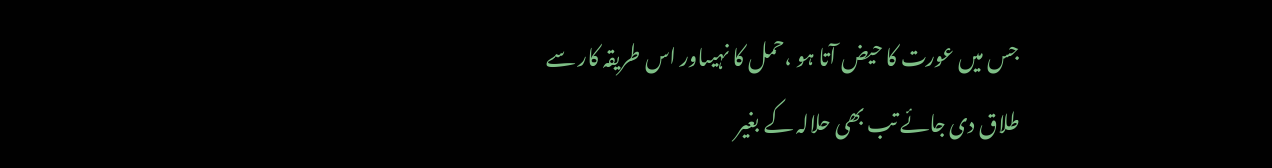جس میں عورت کا حیض آتا ہو ،حمل کا نہیںاور اس طریقہ کار سے طلاق دی جائے تب بھی حلالہ کے بغیر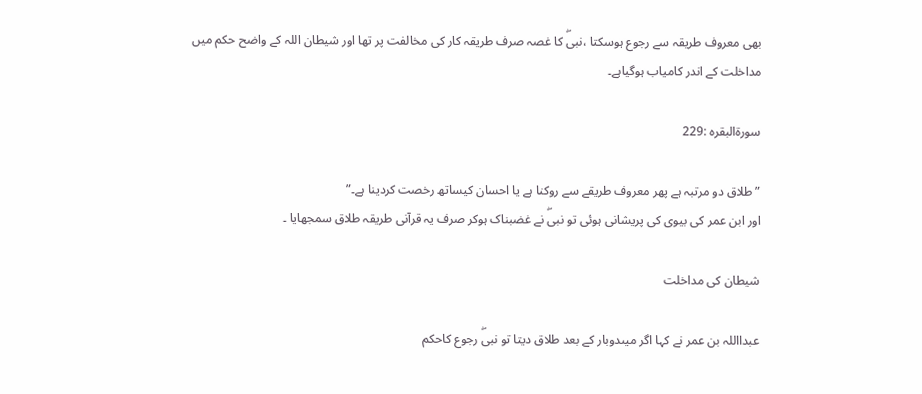بھی معروف طریقہ سے رجوع ہوسکتا ،نبیۖ کا غصہ صرف طریقہ کار کی مخالفت پر تھا اور شیطان اللہ کے واضح حکم میں مداخلت کے اندر کامیاب ہوگیاہے۔

سورةالبقرہ :229

”طلاق دو مرتبہ ہے پھر معروف طریقے سے روکنا ہے یا احسان کیساتھ رخصت کردینا ہے۔”
اور ابن عمر کی بیوی کی پریشانی ہوئی تو نبیۖ نے غضبناک ہوکر صرف یہ قرآنی طریقہ طلاق سمجھایا ۔

شیطان کی مداخلت

عبدااللہ بن عمر نے کہا اگر میںدوبار کے بعد طلاق دیتا تو نبیۖ رجوع کاحکم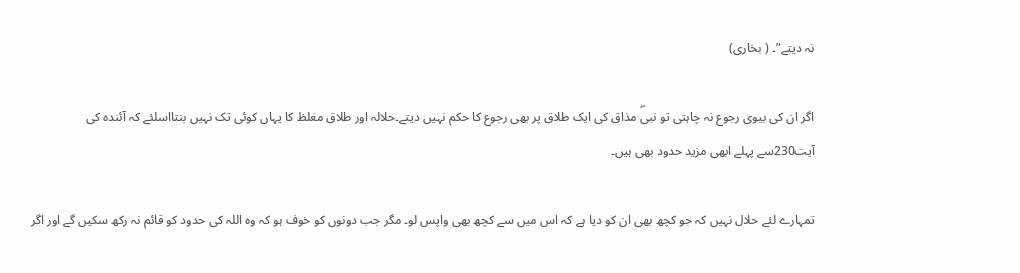نہ دیتے”۔ ( بخاری)

اگر ان کی بیوی رجوع نہ چاہتی تو نبیۖ مذاق کی ایک طلاق پر بھی رجوع کا حکم نہیں دیتے۔حلالہ اور طلاق مغلظ کا یہاں کوئی تک نہیں بنتااسلئے کہ آئندہ کی آیت230سے پہلے ابھی مزید حدود بھی ہیں۔

تمہارے لئے حلال نہیں کہ جو کچھ بھی ان کو دیا ہے کہ اس میں سے کچھ بھی واپس لو۔ مگر جب دونوں کو خوف ہو کہ وہ اللہ کی حدود کو قائم نہ رکھ سکیں گے اور اگر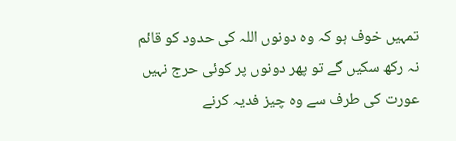تمہیں خوف ہو کہ وہ دونوں اللہ کی حدود کو قائم نہ رکھ سکیں گے تو پھر دونوں پر کوئی حرج نہیں عورت کی طرف سے وہ چیز فدیہ کرنے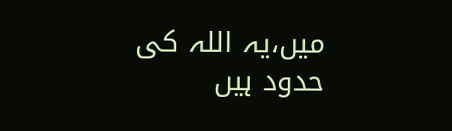میں،یہ اللہ کی حدود ہیں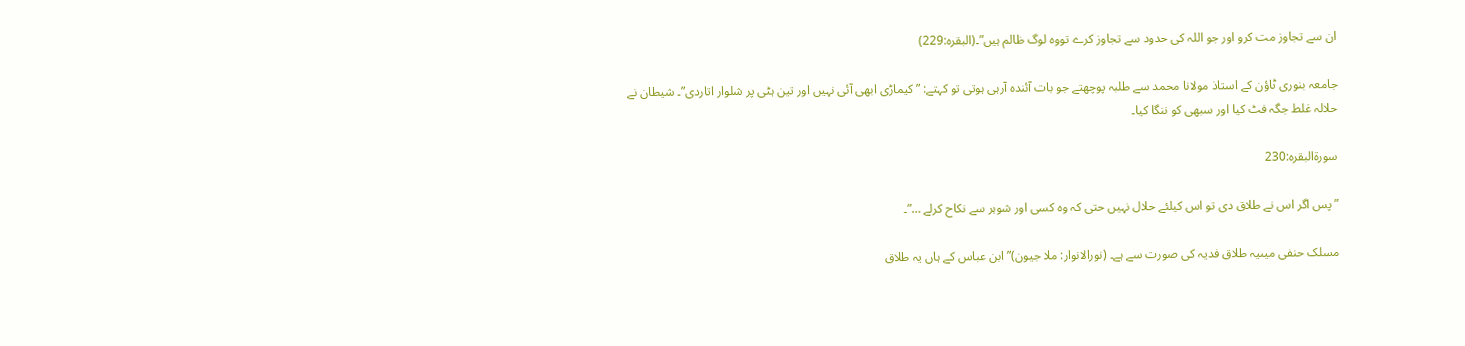ان سے تجاوز مت کرو اور جو اللہ کی حدود سے تجاوز کرے تووہ لوگ ظالم ہیں”۔(البقرہ:229)

جامعہ بنوری ٹاؤن کے استاذ مولانا محمد سے طلبہ پوچھتے جو بات آئندہ آرہی ہوتی تو کہتے: ”کیماڑی ابھی آئی نہیں اور تین ہٹی پر شلوار اتاردی”۔ شیطان نے حلالہ غلط جگہ فٹ کیا اور سبھی کو ننگا کیا۔

سورةالبقرہ:230

” پس اگر اس نے طلاق دی تو اس کیلئے حلال نہیں حتی کہ وہ کسی اور شوہر سے نکاح کرلے …”۔

مسلک حنفی میںیہ طلاق فدیہ کی صورت سے ہے۔ (نورالانوار: ملا جیون)” ابن عباس کے ہاں یہ طلاق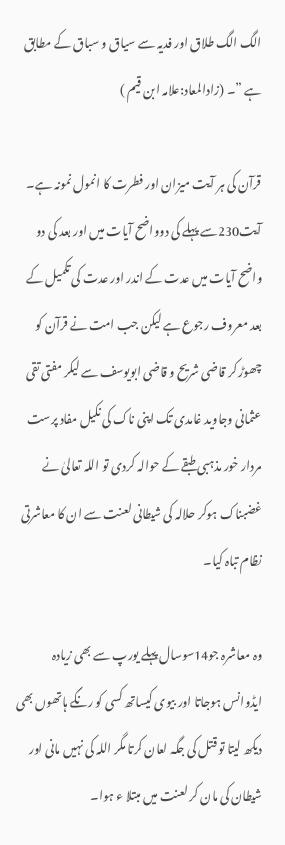الگ الگ طلاق اور فدیہ سے سیاق و سباق کے مطابق ہے ”۔ (زادالمعاد:علامہ ابن قیم )

قرآن کی ہر آیت میزان اور فطرت کا انمول نمونہ ہے۔ آیت230سے پہلے کی دوواضح آیات میں اور بعد کی دو واضح آیات میں عدت کے اندر اور عدت کی تکمیل کے بعد معروف رجوع ہے لیکن جب امت نے قرآن کو چھوڑ کر قاضی شریح و قاضی ابویوسف سے لیکر مفتی تقی عثمانی وجاوید غامدی تک اپنی ناک کی نکیل مفاد پرست مردار خور مذہبی طبقے کے حوالہ کردی تو اللہ تعالیٰ نے غضبناک ہوکر حلالہ کی شیطانی لعنت سے ان کا معاشرتی نظام تباہ کیا۔

وہ معاشرہ جو14سوسال پہلے یورپ سے بھی زیادہ ایڈوانس ہوجاتا اور بیوی کیساتھ کسی کو رنگے ہاتھوں بھی دیکھ لیتا تو قتل کی جگہ لعان کرتا مگر اللہ کی نہیں مانی اور شیطان کی مان کر لعنت میں مبتلا ء ہوا۔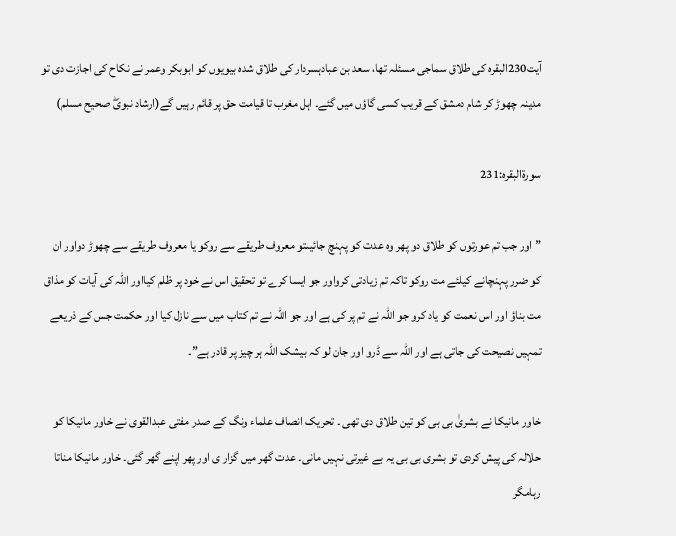آیت230البقرہ کی طلاق سماجی مسئلہ تھا، سعد بن عبادہسردار کی طلاق شدہ بیویوں کو ابوبکر وعمر نے نکاح کی اجازت دی تو مدینہ چھوڑ کر شام دمشق کے قریب کسی گاؤں میں گئے۔ اہل مغرب تا قیامت حق پر قائم رہیں گے(ارشاد نبویۖ صحیح مسلم)

سورةالبقرہ:231

”اور جب تم عورتوں کو طلاق دو پھر وہ عدت کو پہنچ جائیںتو معروف طریقے سے روکو یا معروف طریقے سے چھوڑ دواور ان کو ضرر پہنچانے کیلئے مت روکو تاکہ تم زیادتی کرواور جو ایسا کرے تو تحقیق اس نے خود پر ظلم کیااور اللہ کی آیات کو مذاق مت بناؤ اور اس نعمت کو یاد کرو جو اللہ نے تم پر کی ہے اور جو اللہ نے تم کتاب میں سے نازل کیا اور حکمت جس کے ذریعے تمہیں نصیحت کی جاتی ہے اور اللہ سے ڈرو اور جان لو کہ بیشک اللہ ہر چیز پر قادر ہے”۔

خاور مانیکا نے بشریٰ بی بی کو تین طلاق دی تھی ۔ تحریک انصاف علماء ونگ کے صدر مفتی عبدالقوی نے خاور مانیکا کو حلالہ کی پیش کردی تو بشری بی بی یہ بے غیرتی نہیں مانی۔ عدت گھر میں گزار ی اور پھر اپنے گھر گئی۔ خاور مانیکا مناتا رہامگر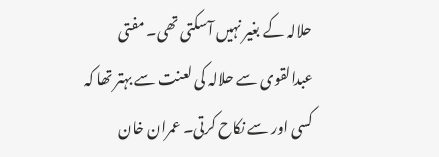حلالہ کے بغیر نہیں آسکتی تھی۔ مفتی عبدالقوی سے حلالہ کی لعنت سے بہتر تھا کہ کسی اور سے نکاح کرتی۔ عمران خان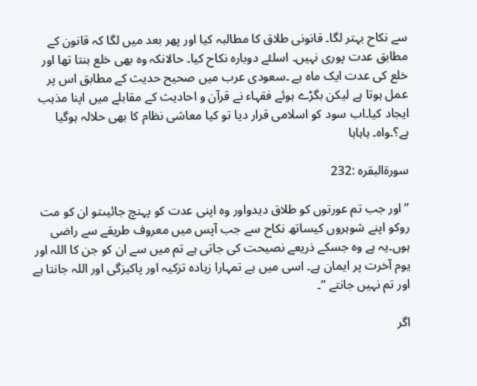سے نکاح بہتر لگا۔ قانونی طلاق کا مطالبہ کیا اور پھر بعد میں لگا کہ قانون کے مطابق عدت پوری نہیں۔ اسلئے دوبارہ نکاح کیا۔ حالانکہ وہ بھی خلع بنتا تھا اور خلع کی عدت ایک ماہ ہے ۔سعودی عرب میں صحیح حدیث کے مطابق اس پر عمل ہوتا ہے لیکن بگڑے ہوئے فقہاء نے قرآن و احادیث کے مقابلے میں اپنا مذہب ایجاد کیا۔اب سود کو اسلامی قرار دیا تو کیا معاشی نظام کا بھی حلالہ ہوگیا ہے؟۔واہ۔ ہاہاہا

سورةالبقرہ :232

”اور جب تم عورتوں کو طلاق دیدواور وہ اپنی عدت کو پہنچ جائیںتو ان کو مت روکو اپنے شوہروں کیساتھ نکاح سے جب آپس میں معروف طریقے سے راضی ہوں۔یہ ہے وہ جسکے ذریعے نصیحت کی جاتی ہے تم میں سے ان کو جن کا اللہ اور یوم آخرت پر ایمان ہے۔ اسی میں ہے تمہارا زیادہ تزکیہ اور پاکیزگی اور اللہ جانتا ہے اور تم نہیں جانتے ”۔

اگر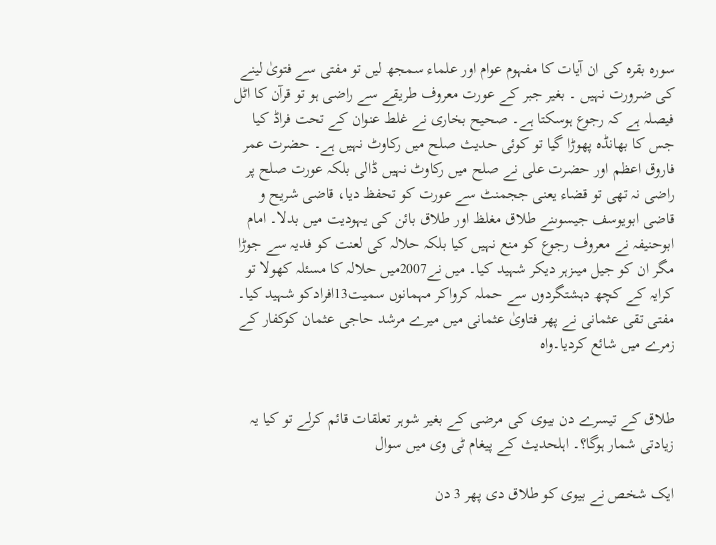سورہ بقرہ کی ان آیات کا مفہوم عوام اور علماء سمجھ لیں تو مفتی سے فتویٰ لینے کی ضرورت نہیں ۔ بغیر جبر کے عورت معروف طریقے سے راضی ہو تو قرآن کا اٹل فیصلہ ہے کہ رجوع ہوسکتا ہے۔ صحیح بخاری نے غلط عنوان کے تحت فراڈ کیا جس کا بھانڈہ پھوڑا گیا تو کوئی حدیث صلح میں رکاوٹ نہیں ہے۔ حضرت عمر فاروق اعظم اور حضرت علی نے صلح میں رکاوٹ نہیں ڈالی بلکہ عورت صلح پر راضی نہ تھی تو قضاء یعنی ججمنٹ سے عورت کو تحفظ دیا، قاضی شریح و قاضی ابویوسف جیسوںنے طلاق مغلظ اور طلاق بائن کی یہودیت میں بدلا۔ امام ابوحنیفہ نے معروف رجوع کو منع نہیں کیا بلکہ حلالہ کی لعنت کو فدیہ سے جوڑا مگر ان کو جیل میںزہر دیکر شہید کیا۔ میں نے2007میں حلالہ کا مسئلہ کھولا تو کرایہ کے کچھ دہشتگردوں سے حملہ کرواکر مہمانوں سمیت13افرادکو شہید کیا۔ مفتی تقی عثمانی نے پھر فتاویٰ عثمانی میں میرے مرشد حاجی عثمان کوکفار کے زمرے میں شائع کردیا۔واہ


طلاق کے تیسرے دن بیوی کی مرضی کے بغیر شوہر تعلقات قائم کرلے تو کیا یہ زیادتی شمار ہوگا؟۔ اہلحدیث کے پیغام ٹی وی میں سوال

ایک شخص نے بیوی کو طلاق دی پھر 3 دن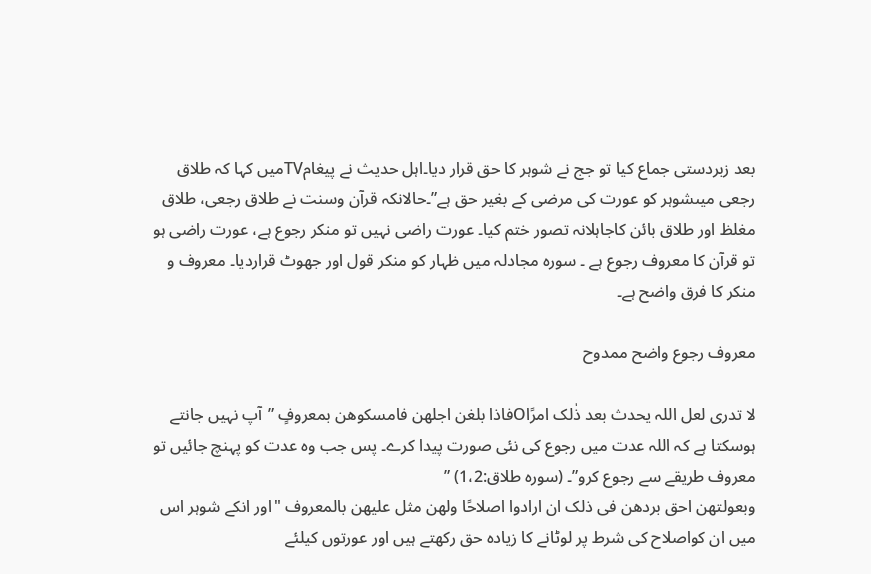بعد زبردستی جماع کیا تو جج نے شوہر کا حق قرار دیا۔اہل حدیث نے پیغامTVمیں کہا کہ طلاق رجعی میںشوہر کو عورت کی مرضی کے بغیر حق ہے”۔حالانکہ قرآن وسنت نے طلاق رجعی، طلاق مغلظ اور طلاق بائن کاجاہلانہ تصور ختم کیا۔ عورت راضی نہیں تو منکر رجوع ہے، عورت راضی ہو تو قرآن کا معروف رجوع ہے ۔ سورہ مجادلہ میں ظہار کو منکر قول اور جھوٹ قراردیا۔ معروف و منکر کا فرق واضح ہے۔

معروف رجوع واضح ممدوح

لا تدری لعل اللہ یحدث بعد ذٰلک امرًاOفاذا بلغن اجلھن فامسکوھن بمعروفٍ ”آپ نہیں جانتے ہوسکتا ہے کہ اللہ عدت میں رجوع کی نئی صورت پیدا کرے۔ پس جب وہ عدت کو پہنچ جائیں تو معروف طریقے سے رجوع کرو”۔ (سورہ طلاق:1،2) ”
وبعولتھن احق بردھن فی ذلک ان ارادوا اصلاحًا ولھن مثل علیھن بالمعروف "اور انکے شوہر اس میں ان کواصلاح کی شرط پر لوٹانے کا زیادہ حق رکھتے ہیں اور عورتوں کیلئے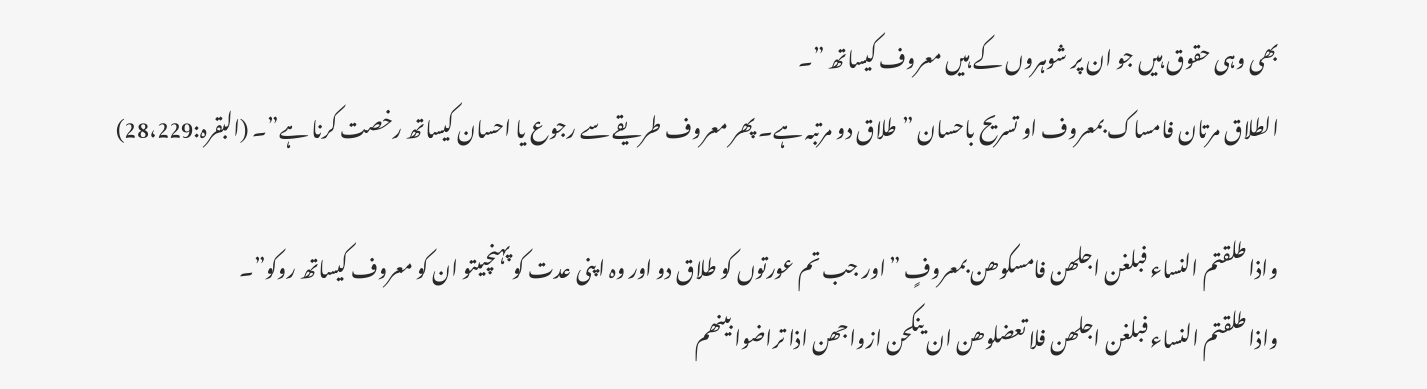بھی وہی حقوق ہیں جو ان پر شوہروں کے ہیں معروف کیساتھ ”۔
الطلاق مرتان فامساک بمعروف او تسریح باحسان ”طلاق دو مرتبہ ہے۔ پھر معروف طریقے سے رجوع یا احسان کیساتھ رخصت کرنا ہے”۔ (البقرہ:28،229)

واذا طلقتم النساء فبلغن اجلھن فامسکوھن بمعروفٍ ”اور جب تم عورتوں کو طلاق دو اور وہ اپنی عدت کو پہنچیںتو ان کو معروف کیساتھ روکو”۔
واذا طلقتم النساء فبلغن اجلھن فلا تعضلوھن ان ینکحن ازواجھن اذا تراضوا بینھم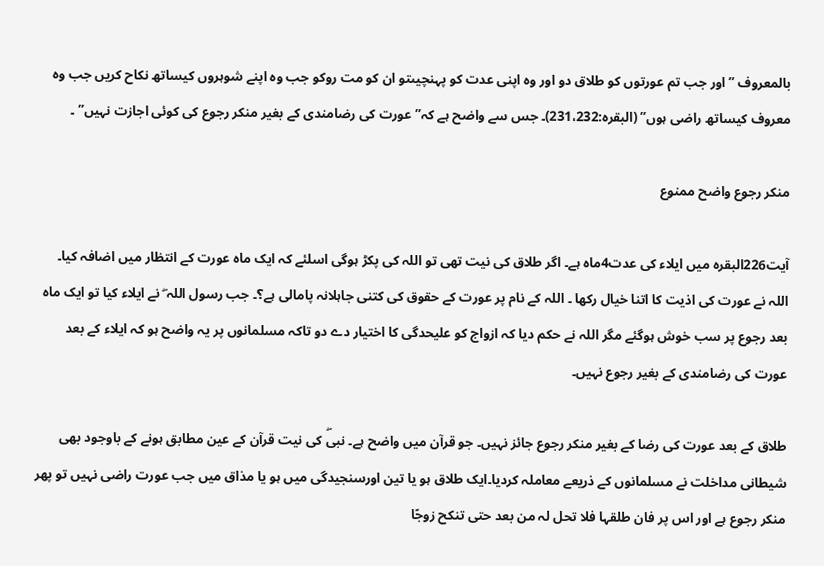بالمعروف ”اور جب تم عورتوں کو طلاق دو اور وہ اپنی عدت کو پہنچیںتو ان کو مت روکو جب وہ اپنے شوہروں کیساتھ نکاح کریں جب وہ معروف کیساتھ راضی ہوں” (البقرہ:231،232)۔ جس سے واضح ہے کہ” عورت کی رضامندی کے بغیر منکر رجوع کی کوئی اجازت نہیں” ۔

منکر رجوع واضح ممنوع

آیت226البقرہ میں ایلاء کی عدت4ماہ ہے۔ اگر طلاق کی نیت تھی تو اللہ کی پکڑ ہوگی اسلئے کہ ایک ماہ عورت کے انتظار میں اضافہ کیا۔ اللہ نے عورت کی اذیت کا اتنا خیال رکھا ۔ اللہ کے نام پر عورت کے حقوق کی کتنی جاہلانہ پامالی ہے؟۔ جب رسول اللہ ۖ نے ایلاء کیا تو ایک ماہ بعد رجوع پر سب خوش ہوگئے مگر اللہ نے حکم دیا کہ ازواج کو علیحدگی کا اختیار دے دو تاکہ مسلمانوں پر یہ واضح ہو کہ ایلاء کے بعد عورت کی رضامندی کے بغیر رجوع نہیں۔

طلاق کے بعد عورت کی رضا کے بغیر منکر رجوع جائز نہیں۔ جو قرآن میں واضح ہے۔ نبیۖ کی نیت قرآن کے عین مطابق ہونے کے باوجود بھی شیطانی مداخلت نے مسلمانوں کے ذریعے معاملہ کردیا۔ایک طلاق ہو یا تین اورسنجیدگی میں ہو یا مذاق میں جب عورت راضی نہیں تو پھر منکر رجوع ہے اور اس پر فان طلقہا فلا تحل لہ من بعد حتی تنکح زوجًا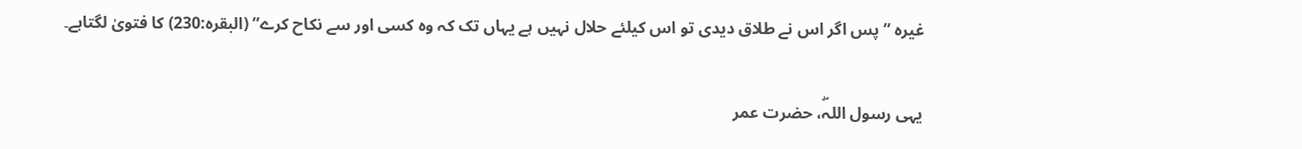غیرہ ”پس اگر اس نے طلاق دیدی تو اس کیلئے حلال نہیں ہے یہاں تک کہ وہ کسی اور سے نکاح کرے” (البقرہ:230) کا فتویٰ لگتاہے۔

یہی رسول اللہۖ، حضرت عمر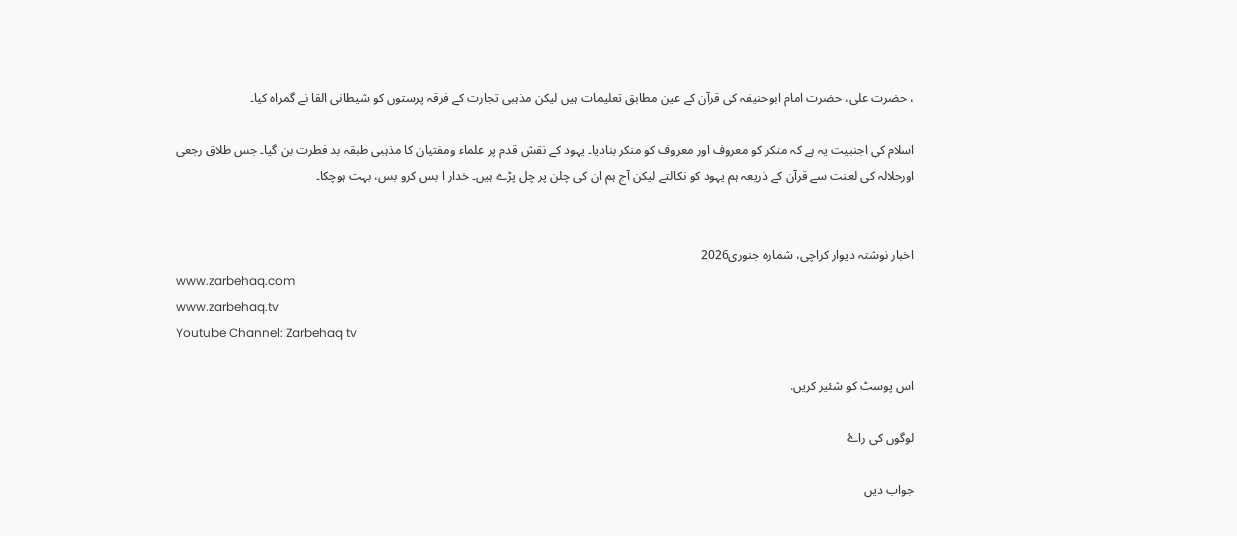، حضرت علی، حضرت امام ابوحنیفہ کی قرآن کے عین مطابق تعلیمات ہیں لیکن مذہبی تجارت کے فرقہ پرستوں کو شیطانی القا نے گمراہ کیا۔

اسلام کی اجنبیت یہ ہے کہ منکر کو معروف اور معروف کو منکر بنادیا۔ یہود کے نقش قدم پر علماء ومفتیان کا مذہبی طبقہ بد فطرت بن گیا۔ جس طلاق رجعی اورحلالہ کی لعنت سے قرآن کے ذریعہ ہم یہود کو نکالتے لیکن آج ہم ان کی چلن پر چل پڑے ہیں۔ خدار ا بس کرو بس، بہت ہوچکا۔


اخبار نوشتہ دیوار کراچی، شمارہ جنوری2026
www.zarbehaq.com
www.zarbehaq.tv
Youtube Channel: Zarbehaq tv

اس پوسٹ کو شئیر کریں.

لوگوں کی راۓ

جواب دیں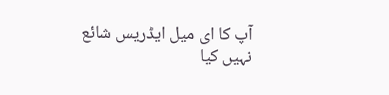آپ کا ای میل ایڈریس شائع نہیں کیا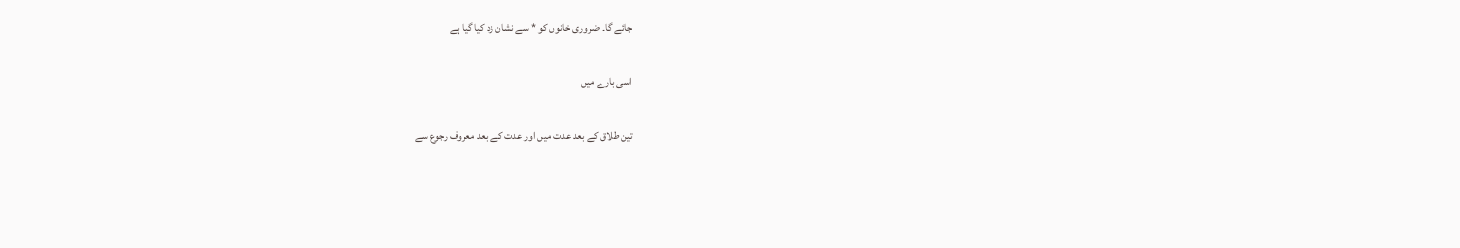جائے گا۔ ضروری خانوں کو * سے نشان زد کیا گیا ہے

اسی بارے میں

تین طلاق کے بعد عدت میں اور عدت کے بعد معروف رجوع سے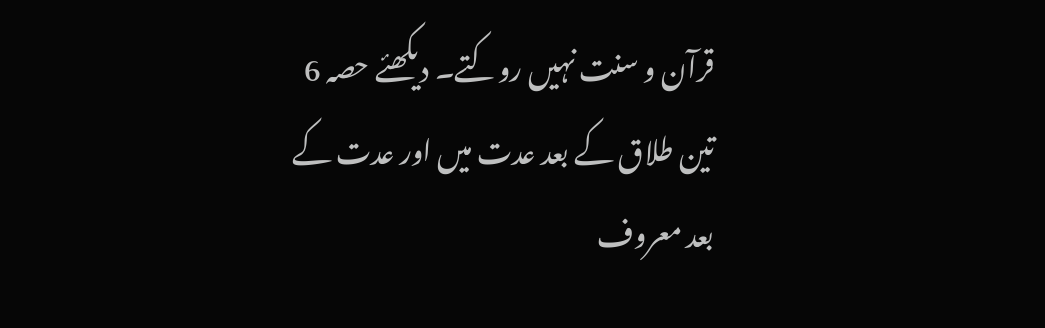قرآن و سنت نہیں روکتے۔ دیکھئے حصہ 6
تین طلاق کے بعد عدت میں اور عدت کے بعد معروف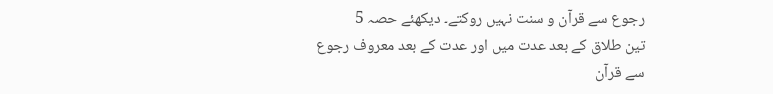رجوع سے قرآن و سنت نہیں روکتے۔ دیکھئے حصہ 5
تین طلاق کے بعد عدت میں اور عدت کے بعد معروف رجوع سے قرآن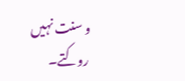و سنت نہیں روکتے۔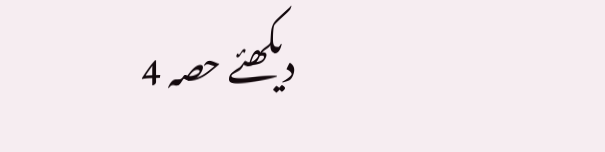دیکھئے حصہ 4